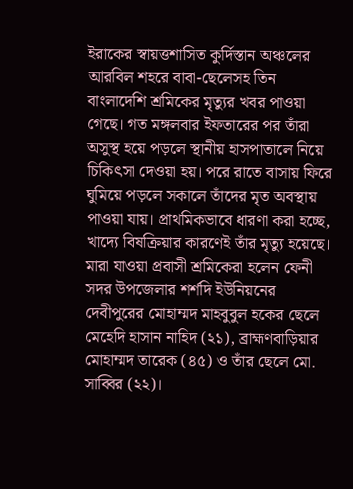ইরাকের স্বায়ত্তশাসিত কুর্দিস্তান অঞ্চলের আরবিল শহরে বাবা-ছেলেসহ তিন বাংলাদেশি শ্রমিকের মৃত্যুর খবর পাওয়া গেছে। গত মঙ্গলবার ইফতারের পর তাঁরা অসুস্থ হয়ে পড়লে স্থানীয় হাসপাতালে নিয়ে চিকিৎসা দেওয়া হয়। পরে রাতে বাসায় ফিরে ঘুমিয়ে পড়লে সকালে তাঁদের মৃত অবস্থায় পাওয়া যায়। প্রাথমিকভাবে ধারণা করা হচ্ছে, খাদ্যে বিষক্রিয়ার কারণেই তাঁর মৃত্যু হয়েছে।
মারা যাওয়া প্রবাসী শ্রমিকেরা হলেন ফেনী সদর উপজেলার শর্শদি ইউনিয়নের দেবীপুরের মোহাম্মদ মাহবুবুল হকের ছেলে মেহেদি হাসান নাহিদ (২১), ব্রাহ্মণবাড়িয়ার মোহাম্মদ তারেক (৪৫) ও তাঁর ছেলে মো. সাব্বির (২২)।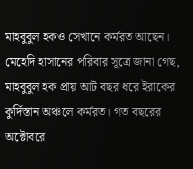মাহবুবুল হকও সেখানে কর্মরত আছেন।
মেহেদি হাসানের পরিবার সূত্রে জানা গেছ, মাহবুবুল হক প্রায় আট বছর ধরে ইরাকের কুর্দিস্তান অঞ্চলে কর্মরত। গত বছরের অক্টোবরে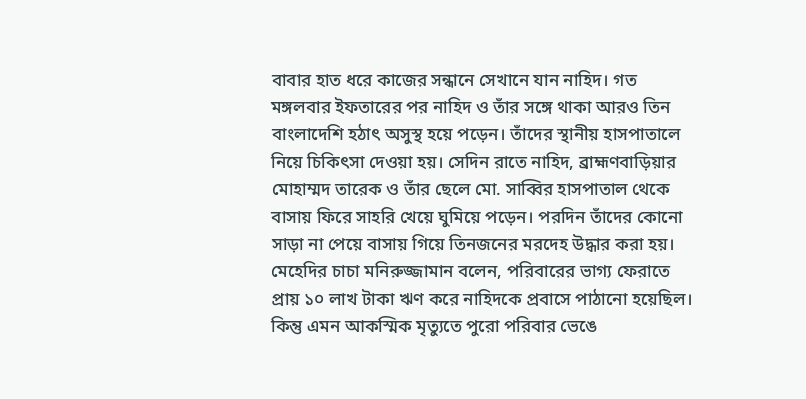বাবার হাত ধরে কাজের সন্ধানে সেখানে যান নাহিদ। গত মঙ্গলবার ইফতারের পর নাহিদ ও তাঁর সঙ্গে থাকা আরও তিন বাংলাদেশি হঠাৎ অসুস্থ হয়ে পড়েন। তাঁদের স্থানীয় হাসপাতালে নিয়ে চিকিৎসা দেওয়া হয়। সেদিন রাতে নাহিদ, ব্রাহ্মণবাড়িয়ার মোহাম্মদ তারেক ও তাঁর ছেলে মো. সাব্বির হাসপাতাল থেকে বাসায় ফিরে সাহরি খেয়ে ঘুমিয়ে পড়েন। পরদিন তাঁদের কোনো সাড়া না পেয়ে বাসায় গিয়ে তিনজনের মরদেহ উদ্ধার করা হয়।
মেহেদির চাচা মনিরুজ্জামান বলেন, পরিবারের ভাগ্য ফেরাতে প্রায় ১০ লাখ টাকা ঋণ করে নাহিদকে প্রবাসে পাঠানো হয়েছিল। কিন্তু এমন আকস্মিক মৃত্যুতে পুরো পরিবার ভেঙে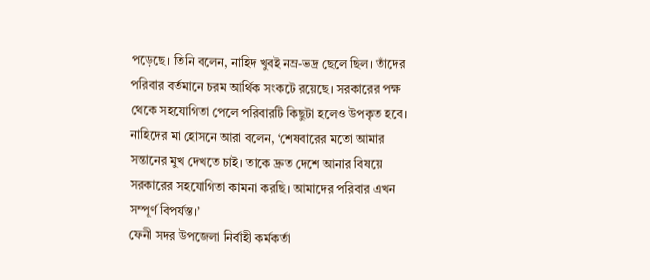পড়েছে। তিনি বলেন, নাহিদ খুবই নম্র-ভদ্র ছেলে ছিল। তাঁদের পরিবার বর্তমানে চরম আর্থিক সংকটে রয়েছে। সরকারের পক্ষ থেকে সহযোগিতা পেলে পরিবারটি কিছুটা হলেও উপকৃত হবে।
নাহিদের মা হোসনে আরা বলেন, ‘শেষবারের মতো আমার সন্তানের মুখ দেখতে চাই। তাকে দ্রুত দেশে আনার বিষয়ে সরকারের সহযোগিতা কামনা করছি। আমাদের পরিবার এখন সম্পূর্ণ বিপর্যস্ত।’
ফেনী সদর উপজেলা নির্বাহী কর্মকর্তা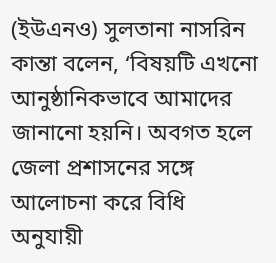(ইউএনও) সুলতানা নাসরিন কান্তা বলেন, ‘বিষয়টি এখনো আনুষ্ঠানিকভাবে আমাদের জানানো হয়নি। অবগত হলে জেলা প্রশাসনের সঙ্গে আলোচনা করে বিধি অনুযায়ী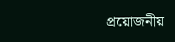প্রয়োজনীয়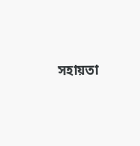সহায়তা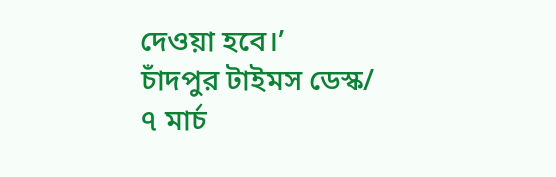দেওয়া হবে।’
চাঁদপুর টাইমস ডেস্ক/
৭ মার্চ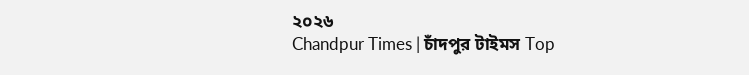২০২৬
Chandpur Times | চাঁদপুর টাইমস Top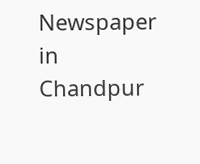Newspaper in Chandpur